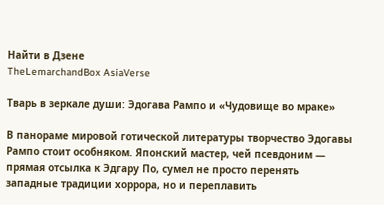Найти в Дзене
TheLemarchandBox AsiaVerse

Тварь в зеркале души: Эдогава Рампо и «Чудовище во мраке»

В панораме мировой готической литературы творчество Эдогавы Рампо стоит особняком. Японский мастер, чей псевдоним — прямая отсылка к Эдгару По, сумел не просто перенять западные традиции хоррора, но и переплавить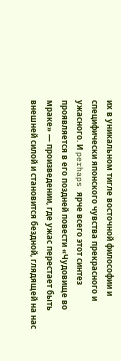их в уникальном тигле восточной философии и специфически японского чувства прекрасного и ужасного. И perhaps ярче всего этот синтез проявляется в его поздней повести «Чудовище во мраке» — произведении, где ужас перестает быть внешней силой и становится бездной, глядящей на нас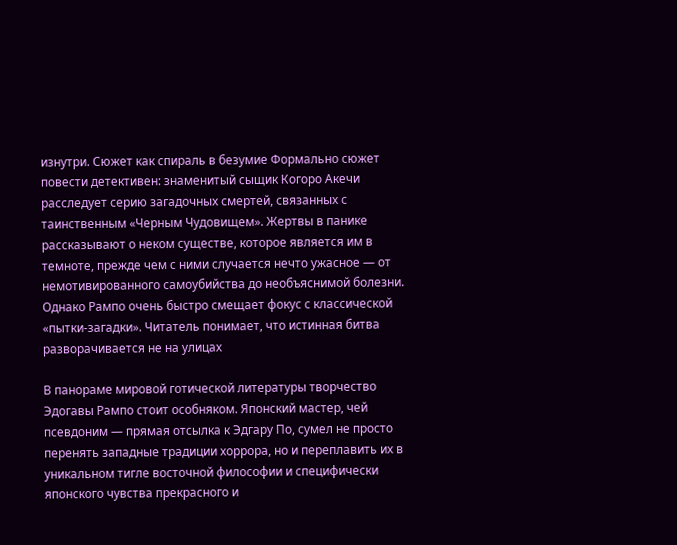изнутри. Сюжет как спираль в безумие Формально сюжет повести детективен: знаменитый сыщик Когоро Акечи расследует серию загадочных смертей, связанных с таинственным «Черным Чудовищем». Жертвы в панике рассказывают о неком существе, которое является им в темноте, прежде чем с ними случается нечто ужасное — от немотивированного самоубийства до необъяснимой болезни. Однако Рампо очень быстро смещает фокус с классической «пытки-загадки». Читатель понимает, что истинная битва разворачивается не на улицах

В панораме мировой готической литературы творчество Эдогавы Рампо стоит особняком. Японский мастер, чей псевдоним — прямая отсылка к Эдгару По, сумел не просто перенять западные традиции хоррора, но и переплавить их в уникальном тигле восточной философии и специфически японского чувства прекрасного и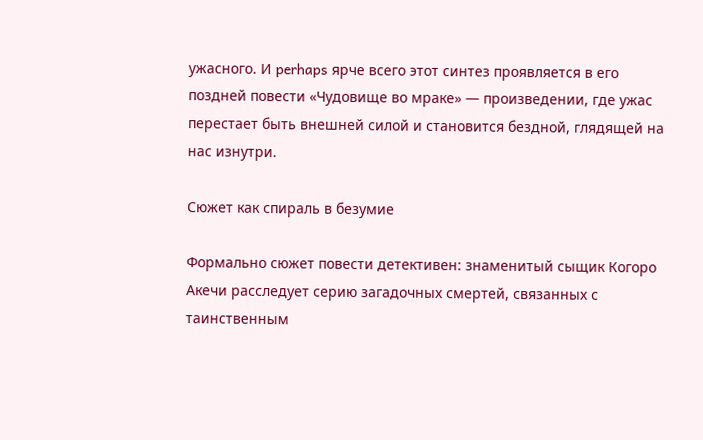ужасного. И perhaps ярче всего этот синтез проявляется в его поздней повести «Чудовище во мраке» — произведении, где ужас перестает быть внешней силой и становится бездной, глядящей на нас изнутри.

Сюжет как спираль в безумие

Формально сюжет повести детективен: знаменитый сыщик Когоро Акечи расследует серию загадочных смертей, связанных с таинственным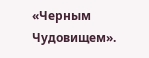«Черным Чудовищем».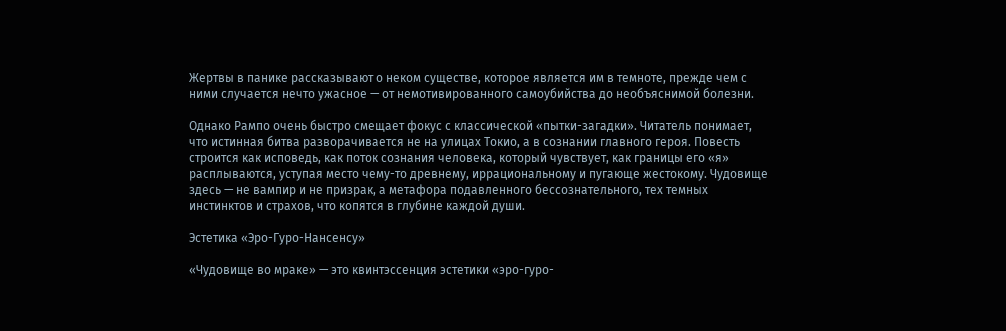Жертвы в панике рассказывают о неком существе, которое является им в темноте, прежде чем с ними случается нечто ужасное — от немотивированного самоубийства до необъяснимой болезни.

Однако Рампо очень быстро смещает фокус с классической «пытки-загадки». Читатель понимает, что истинная битва разворачивается не на улицах Токио, а в сознании главного героя. Повесть строится как исповедь, как поток сознания человека, который чувствует, как границы его «я» расплываются, уступая место чему-то древнему, иррациональному и пугающе жестокому. Чудовище здесь — не вампир и не призрак, а метафора подавленного бессознательного, тех темных инстинктов и страхов, что копятся в глубине каждой души.

Эстетика «Эро-Гуро-Нансенсу»

«Чудовище во мраке» — это квинтэссенция эстетики «эро-гуро-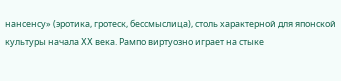нансенсу» (эротика, гротеск, бессмыслица), столь характерной для японской культуры начала XX века. Рампо виртуозно играет на стыке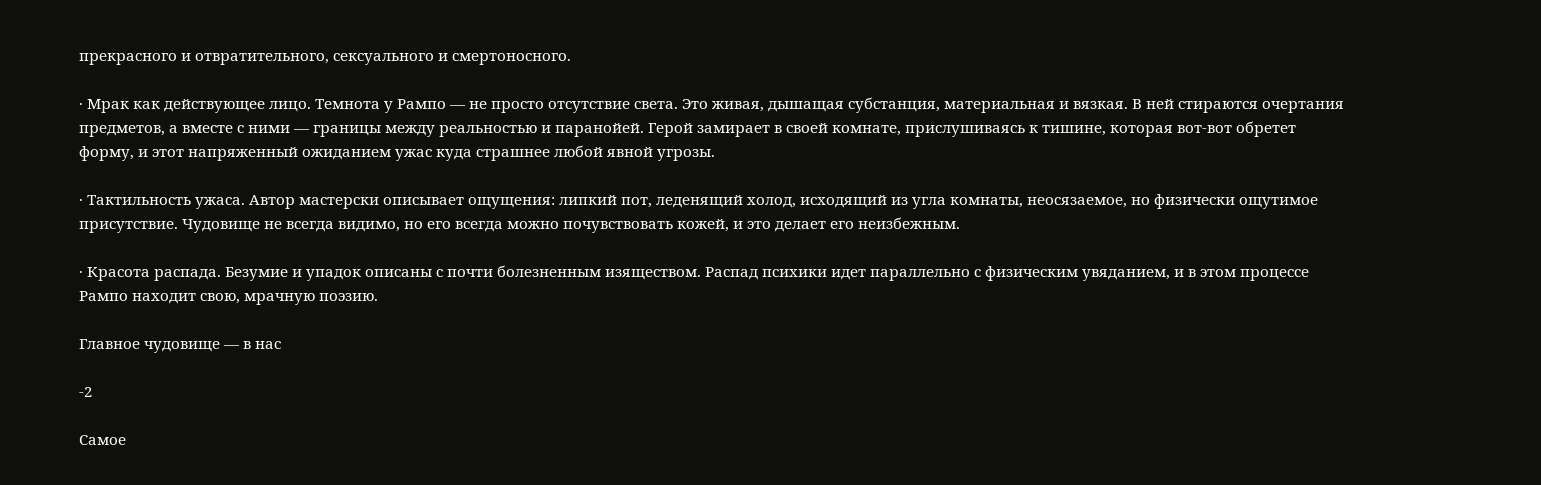прекрасного и отвратительного, сексуального и смертоносного.

· Мрак как действующее лицо. Темнота у Рампо — не просто отсутствие света. Это живая, дышащая субстанция, материальная и вязкая. В ней стираются очертания предметов, а вместе с ними — границы между реальностью и паранойей. Герой замирает в своей комнате, прислушиваясь к тишине, которая вот-вот обретет форму, и этот напряженный ожиданием ужас куда страшнее любой явной угрозы.

· Тактильность ужаса. Автор мастерски описывает ощущения: липкий пот, леденящий холод, исходящий из угла комнаты, неосязаемое, но физически ощутимое присутствие. Чудовище не всегда видимо, но его всегда можно почувствовать кожей, и это делает его неизбежным.

· Красота распада. Безумие и упадок описаны с почти болезненным изяществом. Распад психики идет параллельно с физическим увяданием, и в этом процессе Рампо находит свою, мрачную поэзию.

Главное чудовище — в нас

-2

Самое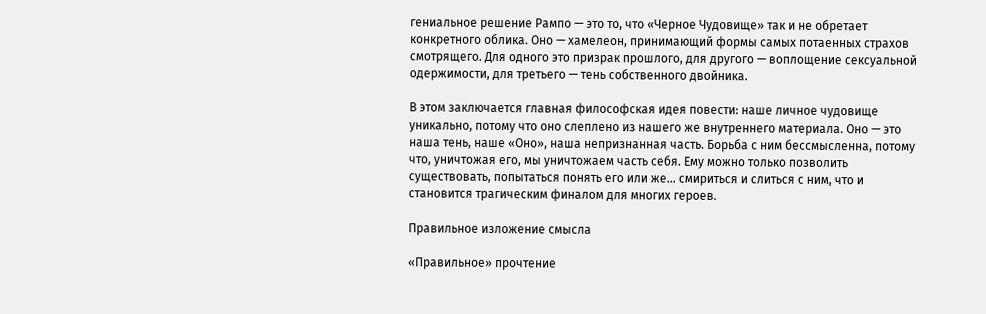гениальное решение Рампо — это то, что «Черное Чудовище» так и не обретает конкретного облика. Оно — хамелеон, принимающий формы самых потаенных страхов смотрящего. Для одного это призрак прошлого, для другого — воплощение сексуальной одержимости, для третьего — тень собственного двойника.

В этом заключается главная философская идея повести: наше личное чудовище уникально, потому что оно слеплено из нашего же внутреннего материала. Оно — это наша тень, наше «Оно», наша непризнанная часть. Борьба с ним бессмысленна, потому что, уничтожая его, мы уничтожаем часть себя. Ему можно только позволить существовать, попытаться понять его или же... смириться и слиться с ним, что и становится трагическим финалом для многих героев.

Правильное изложение смысла

«Правильное» прочтение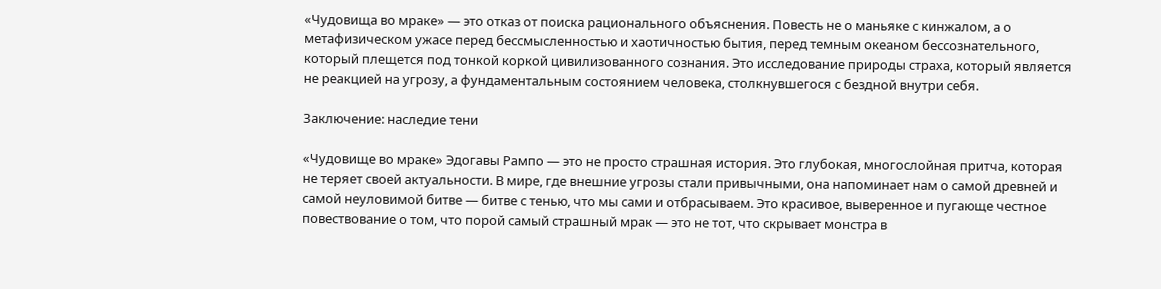«Чудовища во мраке» — это отказ от поиска рационального объяснения. Повесть не о маньяке с кинжалом, а о метафизическом ужасе перед бессмысленностью и хаотичностью бытия, перед темным океаном бессознательного, который плещется под тонкой коркой цивилизованного сознания. Это исследование природы страха, который является не реакцией на угрозу, а фундаментальным состоянием человека, столкнувшегося с бездной внутри себя.

Заключение: наследие тени

«Чудовище во мраке» Эдогавы Рампо — это не просто страшная история. Это глубокая, многослойная притча, которая не теряет своей актуальности. В мире, где внешние угрозы стали привычными, она напоминает нам о самой древней и самой неуловимой битве — битве с тенью, что мы сами и отбрасываем. Это красивое, выверенное и пугающе честное повествование о том, что порой самый страшный мрак — это не тот, что скрывает монстра в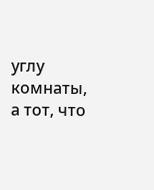углу комнаты, а тот, что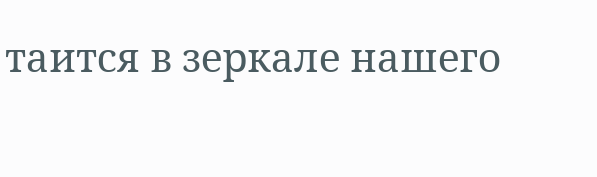таится в зеркале нашего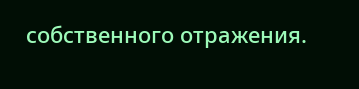собственного отражения.